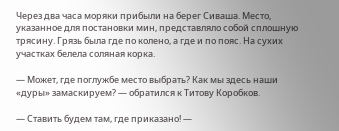Через два часа моряки прибыли на берег Сиваша. Место, указанное для постановки мин, представляло собой сплошную трясину. Грязь была где по колено, а где и по пояс. На сухих участках белела соляная корка.

— Может, где поглужбе место выбрать? Как мы здесь наши «дуры» замаскируем? — обратился к Титову Коробков.

— Ставить будем там, где приказано! —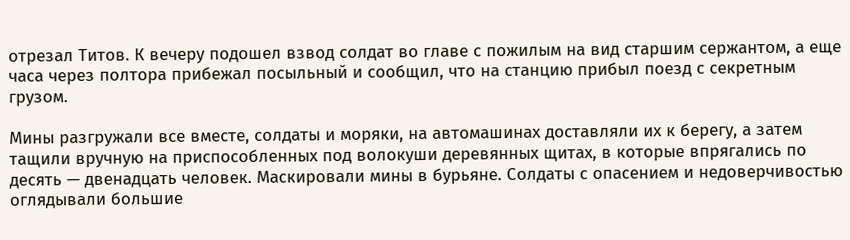отрезал Титов. К вечеру подошел взвод солдат во главе с пожилым на вид старшим сержантом, а еще часа через полтора прибежал посыльный и сообщил, что на станцию прибыл поезд с секретным грузом.

Мины разгружали все вместе, солдаты и моряки, на автомашинах доставляли их к берегу, а затем тащили вручную на приспособленных под волокуши деревянных щитах, в которые впрягались по десять — двенадцать человек. Маскировали мины в бурьяне. Солдаты с опасением и недоверчивостью оглядывали большие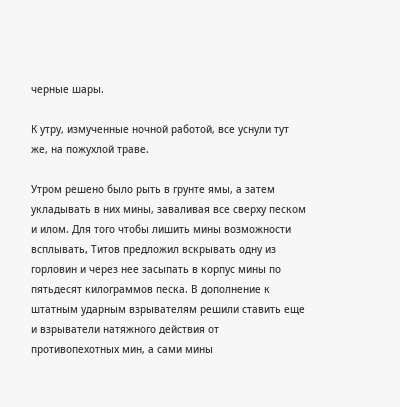черные шары.

К утру, измученные ночной работой, все уснули тут же, на пожухлой траве.

Утром решено было рыть в грунте ямы, а затем укладывать в них мины, заваливая все сверху песком и илом. Для того чтобы лишить мины возможности всплывать, Титов предложил вскрывать одну из горловин и через нее засыпать в корпус мины по пятьдесят килограммов песка. В дополнение к штатным ударным взрывателям решили ставить еще и взрыватели натяжного действия от противопехотных мин, а сами мины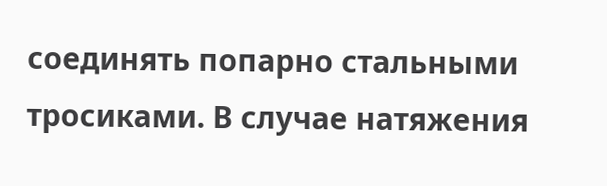соединять попарно стальными тросиками. В случае натяжения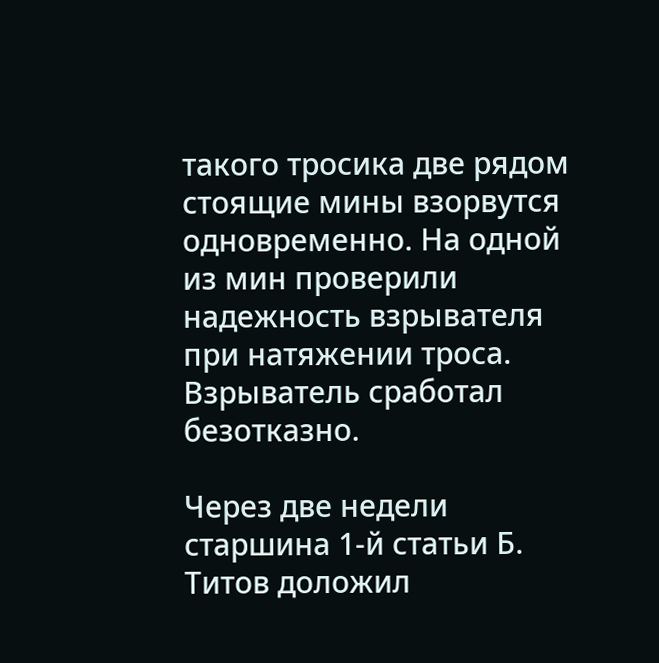такого тросика две рядом стоящие мины взорвутся одновременно. На одной из мин проверили надежность взрывателя при натяжении троса. Взрыватель сработал безотказно.

Через две недели старшина 1-й статьи Б. Титов доложил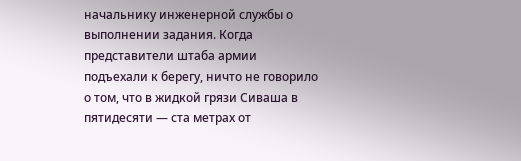начальнику инженерной службы о выполнении задания. Когда представители штаба армии подъехали к берегу, ничто не говорило о том, что в жидкой грязи Сиваша в пятидесяти — ста метрах от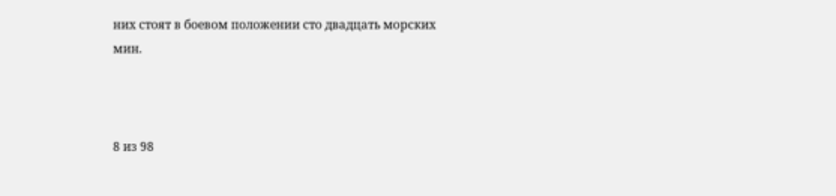них стоят в боевом положении сто двадцать морских мин.



8 из 98